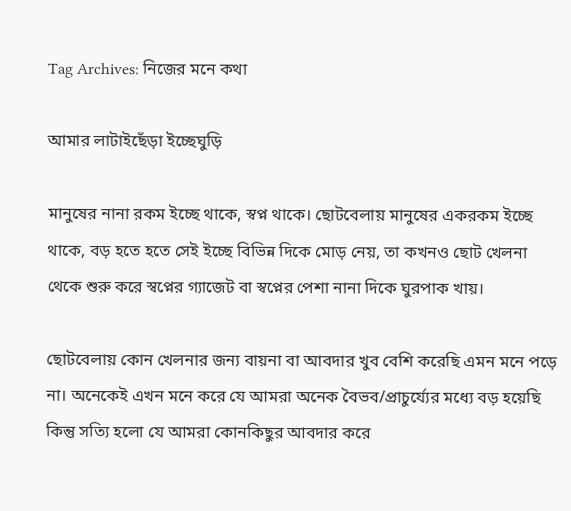Tag Archives: নিজের মনে কথা

আমার লাটাইছেঁড়া ইচ্ছেঘুড়ি

মানুষের নানা রকম ইচ্ছে থাকে, স্বপ্ন থাকে। ছোটবেলায় মানুষের একরকম ইচ্ছে থাকে, বড় হতে হতে সেই ইচ্ছে বিভিন্ন দিকে মোড় নেয়, তা কখনও ছোট খেলনা থেকে শুরু করে স্বপ্নের গ্যাজেট বা স্বপ্নের পেশা নানা দিকে ঘুরপাক খায়।

ছোটবেলায় কোন খেলনার জন্য বায়না বা আবদার খুব বেশি করেছি এমন মনে পড়ে না। অনেকেই এখন মনে করে যে আমরা অনেক বৈভব/প্রাচুর্য্যের মধ্যে বড় হয়েছি কিন্তু সত্যি হলো যে আমরা কোনকিছুর আবদার করে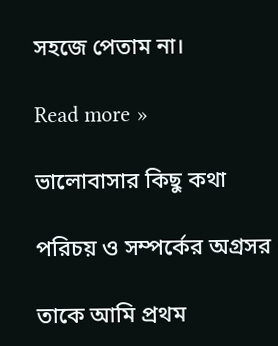সহজে পেতাম না।

Read more »

ভালোবাসার কিছু কথা

পরিচয় ও সম্পর্কের অগ্রসর

তাকে আমি প্রথম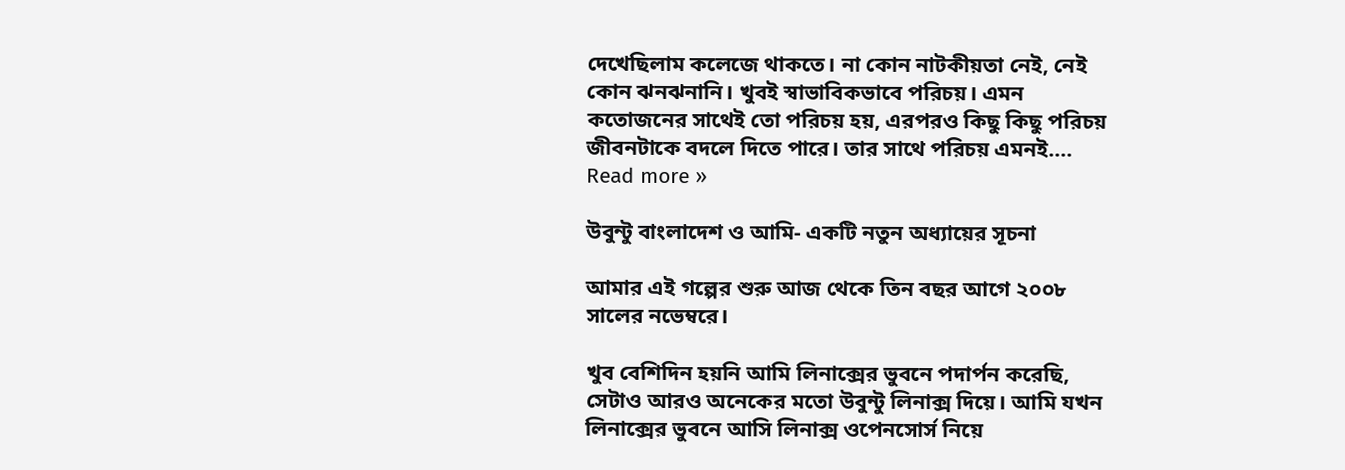দেখেছিলাম কলেজে থাকতে। না কোন নাটকীয়তা নেই, নেই কোন ঝনঝনানি। খুবই স্বাভাবিকভাবে পরিচয়। এমন কতোজনের সাথেই তো পরিচয় হয়, এরপরও কিছু কিছু পরিচয় জীবনটাকে বদলে দিতে পারে। তার সাথে পরিচয় এমনই….
Read more »

উবুন্টু বাংলাদেশ ও আমি- একটি নতুন অধ্যায়ের সূচনা

আমার এই গল্পের শুরু আজ থেকে তিন বছর আগে ২০০৮ সালের নভেম্বরে।

খুব বেশিদিন হয়নি আমি লিনাক্সের ভুবনে পদার্পন করেছি, সেটাও আরও অনেকের মতো উবুন্টু লিনাক্স দিয়ে। আমি যখন লিনাক্সের ভুবনে আসি লিনাক্স ওপেনসোর্স নিয়ে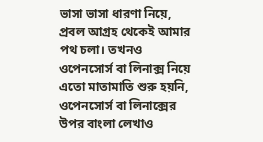ভাসা ভাসা ধারণা নিয়ে, প্রবল আগ্রহ থেকেই আমার পথ চলা। তখনও ওপেনসোর্স বা লিনাক্স নিয়ে এতো মাতামাতি শুরু হয়নি, ওপেনসোর্স বা লিনাক্সের উপর বাংলা লেখাও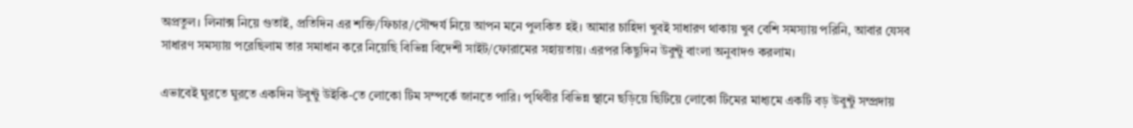অপ্রতুল। লিনাক্স নিয়ে গুতাই, প্রতিদিন এর শক্তি/ফিচার/সৌন্দর্য নিয়ে আপন মনে পুলকিত হই। আমার চাহিদা খুবই সাধারণ থাকায় খুব বেশি সমস্যায় পরিনি, আবার যেসব সাধারণ সমস্যায় পরেছিলাম তার সমাধান করে নিয়েছি বিভিন্ন বিদেশী সাইট/ফোরামের সহায়তায়। এরপর কিছুদিন উবুন্টু বাংলা অনুবাদও করলাম।

এভাবেই ঘুরতে ঘুরতে একদিন উবুন্টু উইকি-তে লোকো টিম সম্পর্কে জানতে পারি। পৃথিবীর বিভিন্ন স্থানে ছড়িয়ে ছিটিয়ে লোকো টিমের মাধ্যমে একটি বড় উবুন্টু সম্প্রদায়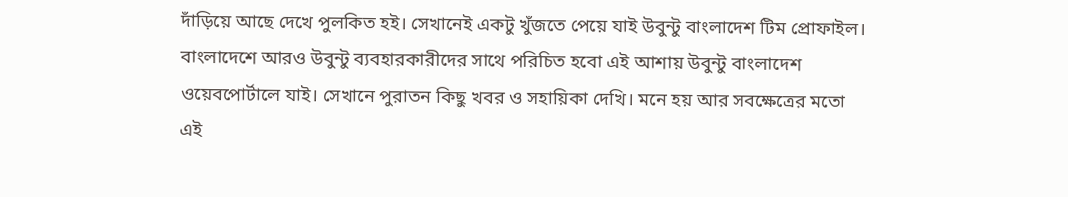দাঁড়িয়ে আছে দেখে পুলকিত হই। সেখানেই একটু খুঁজতে পেয়ে যাই উবুন্টু বাংলাদেশ টিম প্রোফাইল। বাংলাদেশে আরও উবুন্টু ব্যবহারকারীদের সাথে পরিচিত হবো এই আশায় উবুন্টু বাংলাদেশ ওয়েবপোর্টালে যাই। সেখানে পুরাতন কিছু খবর ও সহায়িকা দেখি। মনে হয় আর সবক্ষেত্রের মতো এই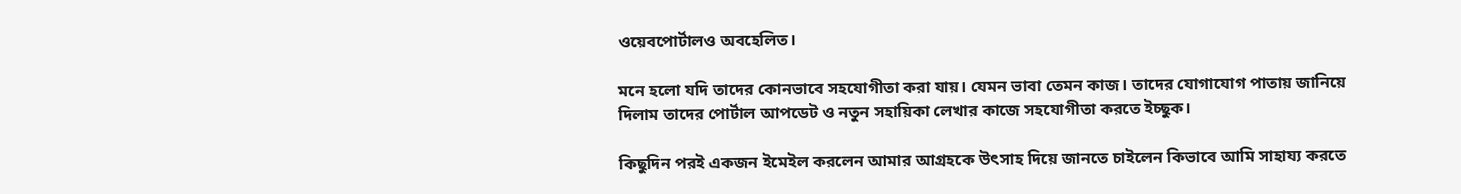ওয়েবপোর্টালও অবহেলিত।

মনে হলো যদি তাদের কোনভাবে সহযোগীতা করা যায়। যেমন ভাবা তেমন কাজ। তাদের যোগাযোগ পাতায় জানিয়ে দিলাম তাদের পোর্টাল আপডেট ও নতুন সহায়িকা লেখার কাজে সহযোগীতা করতে ইচ্ছুক।

কিছুদিন পরই একজন ইমেইল করলেন আমার আগ্রহকে উৎসাহ দিয়ে জানতে চাইলেন কিভাবে আমি সাহায্য করতে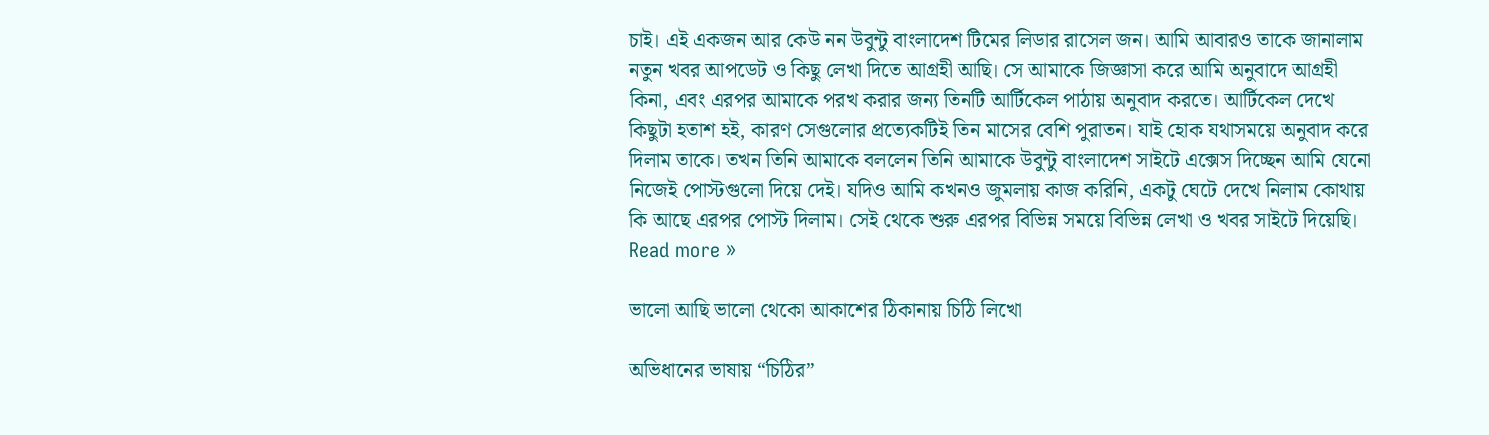চাই। এই একজন আর কেউ নন উবুন্টু বাংলাদেশ টিমের লিডার রাসেল জন। আমি আবারও তাকে জানালাম নতুন খবর আপডেট ও কিছু লেখা দিতে আগ্রহী আছি। সে আমাকে জিজ্ঞাসা করে আমি অনুবাদে আগ্রহী কিনা, এবং এরপর আমাকে পরখ করার জন্য তিনটি আর্টিকেল পাঠায় অনুবাদ করতে। আর্টিকেল দেখে কিছুটা হতাশ হই, কারণ সেগুলোর প্রত্যেকটিই তিন মাসের বেশি পুরাতন। যাই হোক যথাসময়ে অনুবাদ করে দিলাম তাকে। তখন তিনি আমাকে বললেন তিনি আমাকে উবুন্টু বাংলাদেশ সাইটে এক্সেস দিচ্ছেন আমি যেনো নিজেই পোস্টগুলো দিয়ে দেই। যদিও আমি কখনও জুমলায় কাজ করিনি, একটু ঘেটে দেখে নিলাম কোথায় কি আছে এরপর পোস্ট দিলাম। সেই থেকে শুরু এরপর বিভিন্ন সময়ে বিভিন্ন লেখা ও খবর সাইটে দিয়েছি। Read more »

ভালো আছি ভালো থেকো আকাশের ঠিকানায় চিঠি লিখো

অভিধানের ভাষায় “চিঠির”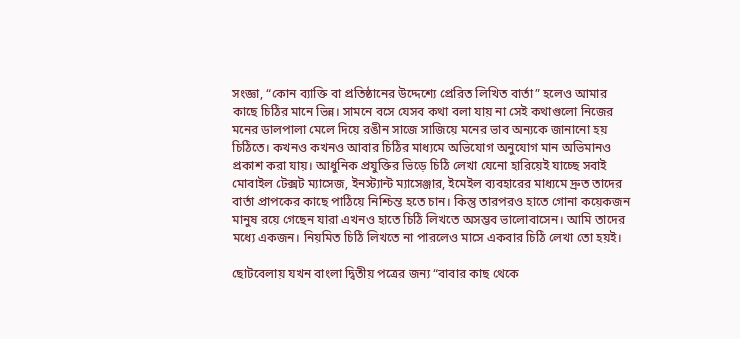সংজ্ঞা, “কোন ব্যাক্তি বা প্রতিষ্ঠানের উদ্দেশ্যে প্রেরিত লিখিত বার্তা” হলেও আমার কাছে চিঠির মানে ভিন্ন। সামনে বসে যেসব কথা বলা যায় না সেই কথাগুলো নিজের মনের ডালপালা মেলে দিয়ে রঙীন সাজে সাজিয়ে মনের ভাব অন্যকে জানানো হয় চিঠিতে। কখনও কখনও আবার চিঠির মাধ্যমে অভিযোগ অনুযোগ মান অভিমানও প্রকাশ করা যায়। আধুনিক প্রযুক্তির ভিড়ে চিঠি লেখা যেনো হারিয়েই যাচ্ছে সবাই মোবাইল টেক্সট ম্যাসেজ, ইনস্ট্যান্ট ম্যাসেঞ্জার, ইমেইল ব্যবহারের মাধ্যমে দ্রুত তাদের বার্তা প্রাপকের কাছে পাঠিয়ে নিশ্চিন্ত হতে চান। কিন্তু তারপরও হাতে গোনা কয়েকজন মানুষ রয়ে গেছেন যারা এখনও হাতে চিঠি লিখতে অসম্ভব ভালোবাসেন। আমি তাদের মধ্যে একজন। নিয়মিত চিঠি লিখতে না পারলেও মাসে একবার চিঠি লেখা তো হয়ই।

ছোটবেলায় যখন বাংলা দ্বিতীয় পত্রের জন্য “বাবার কাছ থেকে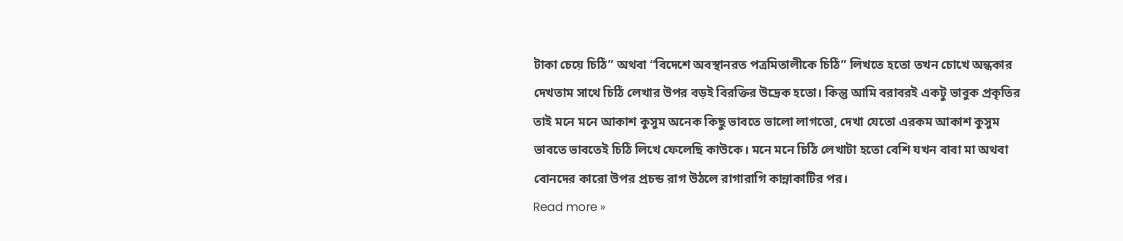টাকা চেয়ে চিঠি” অথবা “বিদেশে অবস্থানরত পত্রমিতালীকে চিঠি” লিখতে হতো তখন চোখে অন্ধকার দেখতাম সাথে চিঠি লেখার উপর বড়ই বিরক্তির উদ্রেক হতো। কিন্তু আমি বরাবরই একটু ভাবুক প্রকৃতির তাই মনে মনে আকাশ কুসুম অনেক কিছু ভাবতে ভালো লাগতো, দেখা যেতো এরকম আকাশ কুসুম ভাবতে ভাবতেই চিঠি লিখে ফেলেছি কাউকে। মনে মনে চিঠি লেখাটা হতো বেশি যখন বাবা মা অথবা বোনদের কারো উপর প্রচন্ড রাগ উঠলে রাগারাগি কান্নাকাটির পর।
Read more »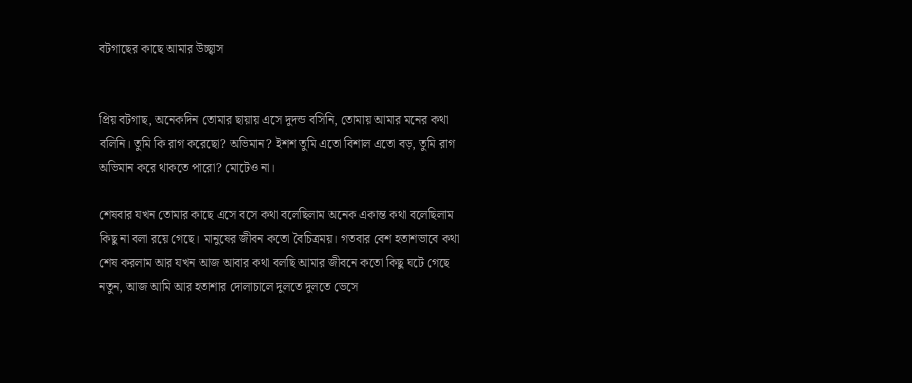বটগাছের কাছে আমার উচ্ছ্বাস


প্রিয় বটগাছ, অনেকদিন তোমার ছায়ায় এসে দুদন্ড বসিনি, তোমায় আমার মনের কথা বলিনি। তুমি কি রাগ করেছো? অভিমান? ইশশ তুমি এতো বিশাল এতো বড়, তুমি রাগ অভিমান করে থাকতে পারো? মোটেও না।

শেষবার যখন তোমার কাছে এসে বসে কথা বলেছিলাম অনেক একান্ত কথা বলেছিলাম কিছু না বলা রয়ে গেছে। মানুষের জীবন কতো বৈচিত্রময়। গতবার বেশ হতাশভাবে কথা শেষ করলাম আর যখন আজ আবার কথা বলছি আমার জীবনে কতো কিছু ঘটে গেছে নতুন, আজ আমি আর হতাশার দোলাচালে দুলতে দুলতে ভেসে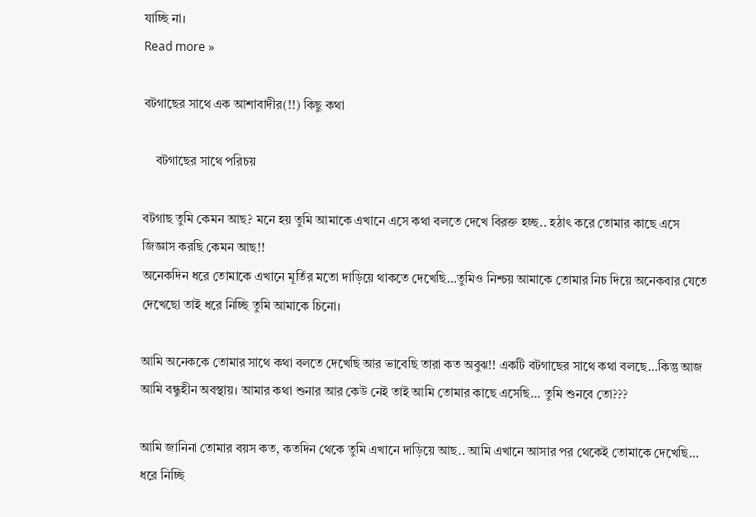যাচ্ছি না।
Read more »

বটগাছের সাথে এক আশাবাদীর(!!) কিছু কথা

    বটগাছের সাথে পরিচয়

বটগাছ তুমি কেমন আছ? মনে হয় তুমি আমাকে এখানে এসে কথা বলতে দেখে বিরক্ত হচ্ছ.. হঠাৎ করে তোমার কাছে এসে জিজ্ঞাস করছি কেমন আছ!!
অনেকদিন ধরে তোমাকে এখানে মূর্তির মতো দাড়িয়ে থাকতে দেখেছি…তুমিও নিশ্চয় আমাকে তোমার নিচ দিয়ে অনেকবার যেতে দেখেছো তাই ধরে নিচ্ছি তুমি আমাকে চিনো।

আমি অনেককে তোমার সাথে কথা বলতে দেখেছি আর ভাবেছি তারা কত অবুঝ!! একটি বটগাছের সাথে কথা বলছে…কিন্তু আজ আমি বন্ধুহীন অবস্থায়। আমার কথা শুনার আর কেউ নেই তাই আমি তোমার কাছে এসেছি… তুমি শুনবে তো???

আমি জানিনা তোমার বয়স কত, কতদিন থেকে তুমি এখানে দাড়িয়ে আছ.. আমি এখানে আসার পর থেকেই তোমাকে দেখেছি… ধরে নিচ্ছি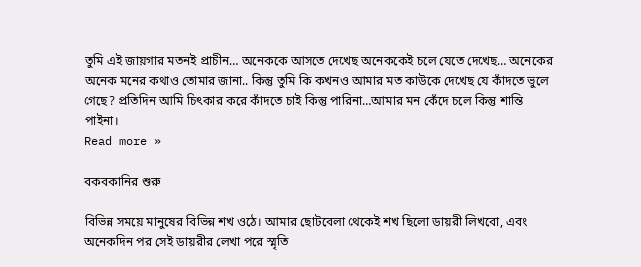তুমি এই জায়গার মতনই প্রাচীন… অনেককে আসতে দেখেছ অনেককেই চলে যেতে দেখেছ… অনেকের অনেক মনের কথাও তোমার জানা.. কিন্তু তুমি কি কখনও আমার মত কাউকে দেখেছ যে কাঁদতে ভুলে গেছে? প্রতিদিন আমি চিৎকার করে কাঁদতে চাই কিন্তু পারিনা…আমার মন কেঁদে চলে কিন্তু শান্তি পাইনা।
Read more »

বকবকানির শুরু

বিভিন্ন সময়ে মানুষের বিভিন্ন শখ ওঠে। আমার ছোটবেলা থেকেই শখ ছিলো ডায়রী লিখবো, এবং অনেকদিন পর সেই ডায়রীর লেখা পরে স্মৃতি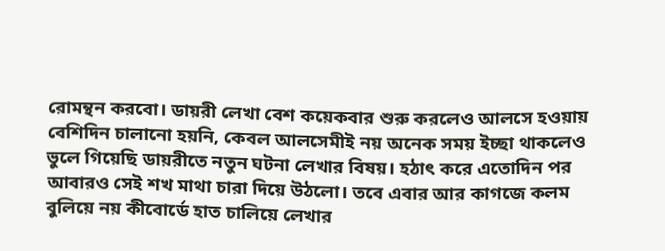রোমন্থন করবো। ডায়রী লেখা বেশ কয়েকবার শুরু করলেও আলসে হওয়ায় বেশিদিন চালানো হয়নি, কেবল আলসেমীই নয় অনেক সময় ইচ্ছা থাকলেও ভুলে গিয়েছি ডায়রীতে নতুন ঘটনা লেখার বিষয়। হঠাৎ করে এতোদিন পর আবারও সেই শখ মাথা চারা দিয়ে উঠলো। তবে এবার আর কাগজে কলম বুলিয়ে নয় কীবোর্ডে হাত চালিয়ে লেখার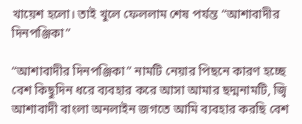খায়েশ হলো। তাই খুলে ফেললাম শেষ পর্যন্ত “আশাবাদীর দিনপঞ্জিকা”

“আশাবাদীর দিনপঞ্জিকা” নামটি নেয়ার পিছনে কারণ হচ্ছে বেশ কিছুদিন ধরে ব্যবহার করে আসা আমার ছদ্মনামটি, জ্বি আশাবাদী বাংলা অনলাইন জগতে আমি ব্যবহার করছি বেশ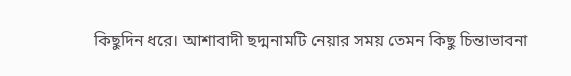কিছুদিন ধরে। আশাবাদী ছদ্মনামটি নেয়ার সময় তেমন কিছু চিন্তাভাবনা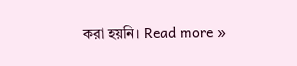করা হয়নি। Read more »